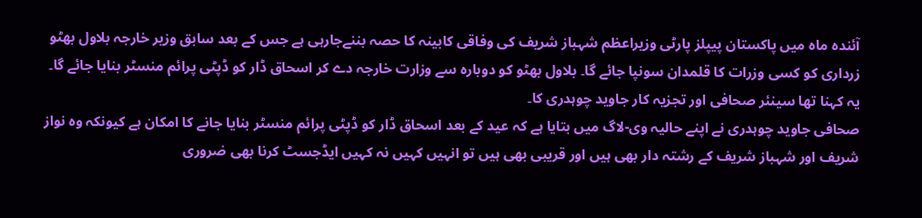آئندہ ماہ میں پاکستان پیپلز پارٹی وزیراعظم شہباز شریف کی وفاقی کابینہ کا حصہ بننےجارہی ہے جس کے بعد سابق وزیر خارجہ بلاول بھٹو زرداری کو کسی وزرات کا قلمدان سونپا جائے گا۔ بلاول بھٹو کو دوبارہ سے وزارت خارجہ دے کر اسحاق ڈار کو ڈپٹی پرائم منسٹر بنایا جائے گا۔ یہ کہنا تھا سینئر صحافی اور تجزیہ کار جاوید چوہدری کا۔
صحافی جاوید چوہدری نے اپنے حالیہ وی-لاگ میں بتایا ہے کہ عید کے بعد اسحاق ڈار کو ڈپٹی پرائم منسٹر بنایا جانے کا امکان ہے کیونکہ وہ نواز شریف اور شہباز شریف کے رشتہ دار بھی ہیں اور قریبی بھی ہیں تو انہیں کہیں نہ کہیں ایڈجسٹ کرنا بھی ضروری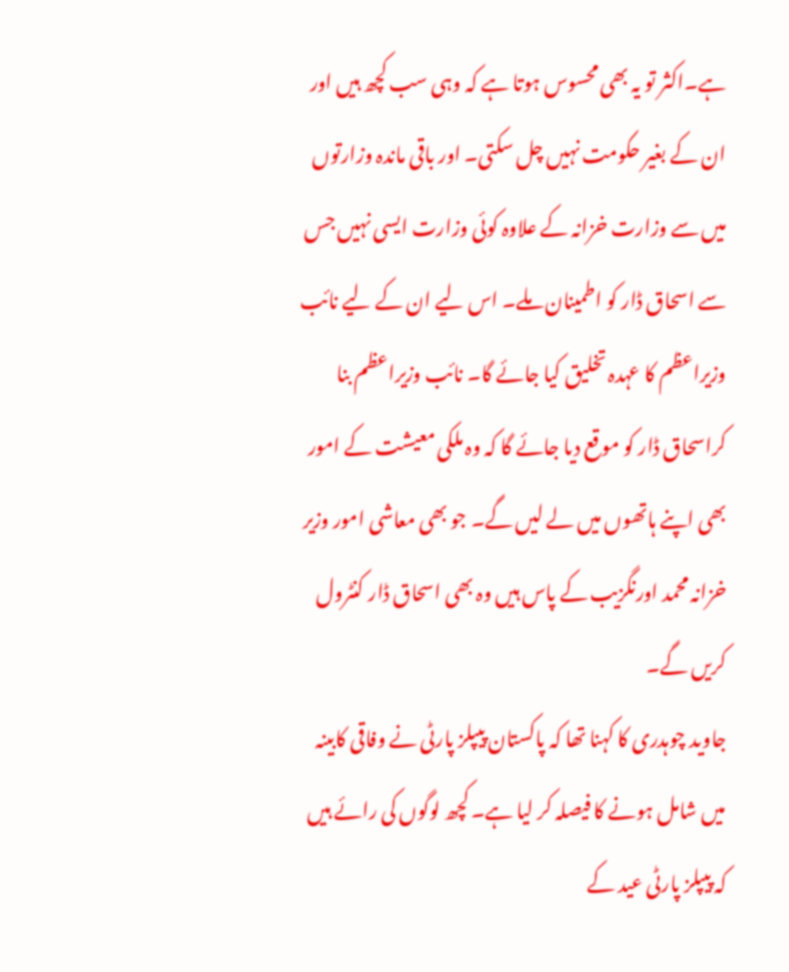ہے۔اکثر تو یہ بھی محسوس ہوتا ہے کہ وہی سب کچھ ہیں اور ان کے بغیر حکومت نہیں چل سکتی۔ اور باقی ماندہ وزارتوں میں سے وزارت خزانہ کے علاوہ کوئی وزارت ایسی نہیں جس سے اسحاق ڈار کو اطمینان ملے۔ اس لیے ان کے لیے نائب وزیراعظم کا عہدہ تخلیق کیا جائے گا۔ نائب وزیراعظم بنا کراسحاق ڈار کو موقع دیا جائے گا کہ وہ ملکی معیشت کے امور بھی اپنے ہاتھوں میں لے لیں گے۔ جو بھی معاشی امور وزیر خزانہ محمد اورنگزیب کے پاس ہیں وہ بھی اسحاق ڈار کنٹرول کریں گے۔
جاوید چوہدری کا کہنا تھا کہ پاکستان پیپلز پارٹی نے وفاقی کابینہ میں شامل ہونے کا فیصلہ کر لیا ہے۔ کچھ لوگوں کی رائے ہیں کہ پیپلز پارٹی عید کے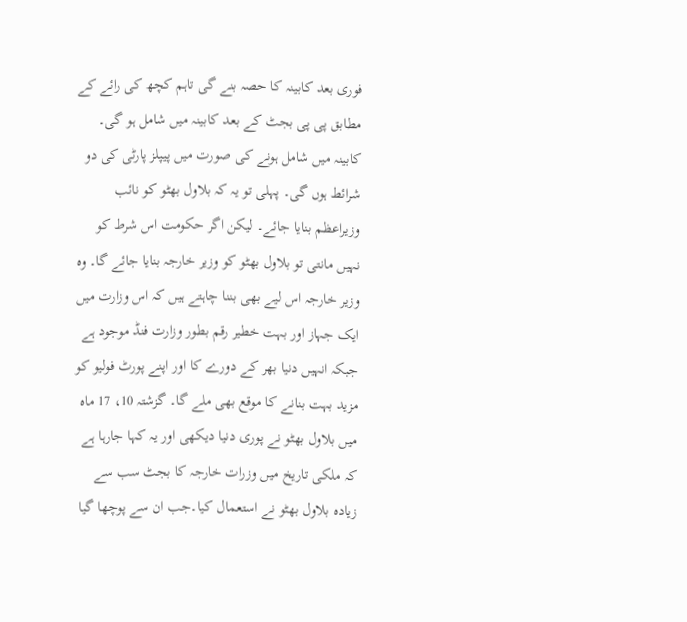فوری بعد کابینہ کا حصہ بنے گی تاہم کچھ کی رائے کے مطابق پی پی بجٹ کے بعد کابینہ میں شامل ہو گی۔ کابینہ میں شامل ہونے کی صورت میں پیپلز پارٹی کی دو شرائط ہوں گی۔ پہلی تو یہ کہ بلاول بھٹو کو نائب وزیراعظم بنایا جائے۔ لیکن اگر حکومت اس شرط کو نہیں مانتی تو بلاول بھٹو کو وزیر خارجہ بنایا جائے گا۔ وہ وزیر خارجہ اس لیے بھی بننا چاہتے ہیں کہ اس وزارت میں ایک جہاز اور بہت خطیر رقم بطور وزارت فنڈ موجود ہے جبکہ انہیں دنیا بھر کے دورے کا اور اپنے پورٹ فولیو کو مزید بہت بنانے کا موقع بھی ملے گا۔ گزشتہ 10، 17 ماہ میں بلاول بھٹو نے پوری دنیا دیکھی اور یہ کہا جارہا ہے کہ ملکی تاریخ میں وزرات خارجہ کا بجٹ سب سے زیادہ بلاول بھٹو نے استعمال کیا۔جب ان سے پوچھا گیا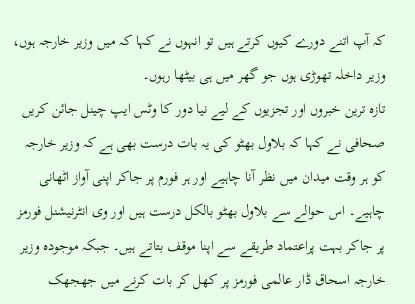کہ آپ اتنے دورے کیوں کرتے ہیں تو انہوں نے کہا کہ میں وزیر خارجہ ہوں، وزیر داخلہ تھوڑی ہوں جو گھر میں ہی بیٹھا رہوں۔
تازہ ترین خبروں اور تجزیوں کے لیے نیا دور کا وٹس ایپ چینل جائن کریں
صحافی نے کہا کہ بلاول بھٹو کی یہ بات درست بھی ہے کہ وزیر خارجہ کو ہر وقت میدان میں نظر آنا چاہیے اور ہر فورم پر جاکر اپنی آواز اٹھانی چاہیے۔ اس حوالے سے بلاول بھٹو بالکل درست ہیں اور وی انٹرنیشنل فورمز پر جاکر بہت پراعتماد طریقے سے اپنا موقف بتاتے ہیں۔ جبکہ موجودہ وزیر خارجہ اسحاق ڈار عالمی فورمز پر کھل کر بات کرنے میں جھجھک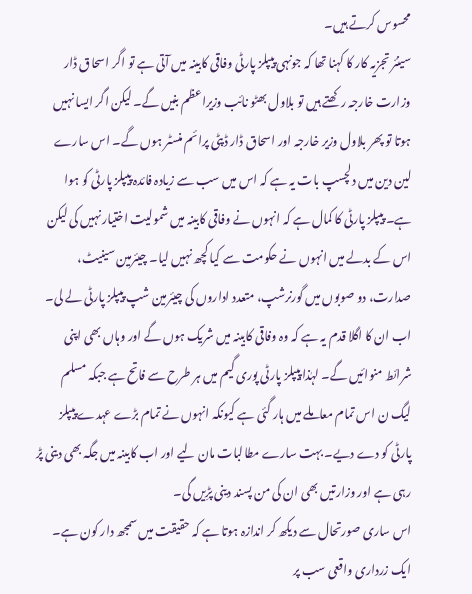محسوس کرتے ہیں۔
سینئر تجزیہ کار کا کہنا تھا کہ جونہی پیپلز پارٹی وفاقی کابینہ میں آتی ہے تو اگر اسحاق ڈار وزارت خارجہ رکھتے ہیں تو بلاول بھٹو نائب وزیراعظم بنیں گے۔ لیکن اگر ایسا نہیں ہوتا تو پھر بلاول وزیر خارجہ اور اسحاق ڈار ڈپٹی پرائم منسٹر ہوں گے۔ اس سارے لین دین میں دلچسپ بات یہ ہے کہ اس میں سب سے زیادہ فائدہ پیپلز پارٹی کو ہوا ہے۔ پیپلز پارٹی کا کمال ہے کہ انہوں نے وفاقی کابینہ میں شمولیت اختیار نہیں کی لیکن اس کے بدلے میں انہوں نے حکومت سے کیا کچھ نہیں لیا۔ چیئرمین سینیٹ، صدارت، دو صوبوں میں گورنرشپ، متعدد اداروں کی چیئرمین شپ پیپلز پارٹی لے لی۔ اب ان کا اگلا قدم یہ ہے کہ وہ وفاقی کابینہ میں شریک ہوں گے اور وہاں بھی اپنی شرائط منوائیں گے۔ لہٰذا پیپلز پارٹی پوری گیم میں ہر طرح سے فاتح ہے جبکہ مسلم لیگ ن اس تمام معاملے میں ہار گئی ہے کیونکہ انہوں نے تمام بڑے عہدے پیپلز پارٹی کو دے دیے۔ بہت سارے مطالبات مان لیے اور اب کابینہ میں جگہ بھی دینی پڑ رہی ہے اور وزارتیں بھی ان کی من پسند دینی پڑِیں گی۔
اس ساری صورتحال سے دیکھ کر اندازہ ہوتا ہے کہ حقیقت میں سمجھ دار کون ہے۔ ایک زرداری واقعی سب پر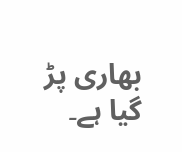بھاری پڑ گیا ہے۔